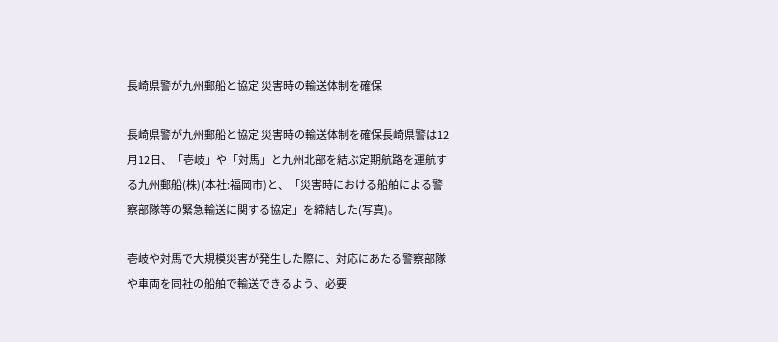長崎県警が九州郵船と協定 災害時の輸送体制を確保

長崎県警が九州郵船と協定 災害時の輸送体制を確保長崎県警は12月12日、「壱岐」や「対馬」と九州北部を結ぶ定期航路を運航する九州郵船(株)(本社:福岡市)と、「災害時における船舶による警察部隊等の緊急輸送に関する協定」を締結した(写真)。

壱岐や対馬で大規模災害が発生した際に、対応にあたる警察部隊や車両を同社の船舶で輸送できるよう、必要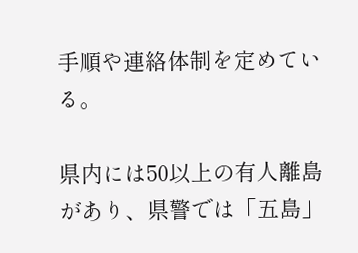手順や連絡体制を定めている。

県内には50以上の有人離島があり、県警では「五島」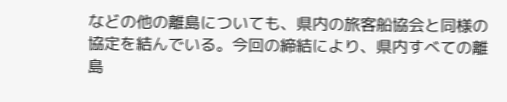などの他の離島についても、県内の旅客船協会と同様の協定を結んでいる。今回の締結により、県内すべての離島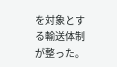を対象とする輸送体制が整った。